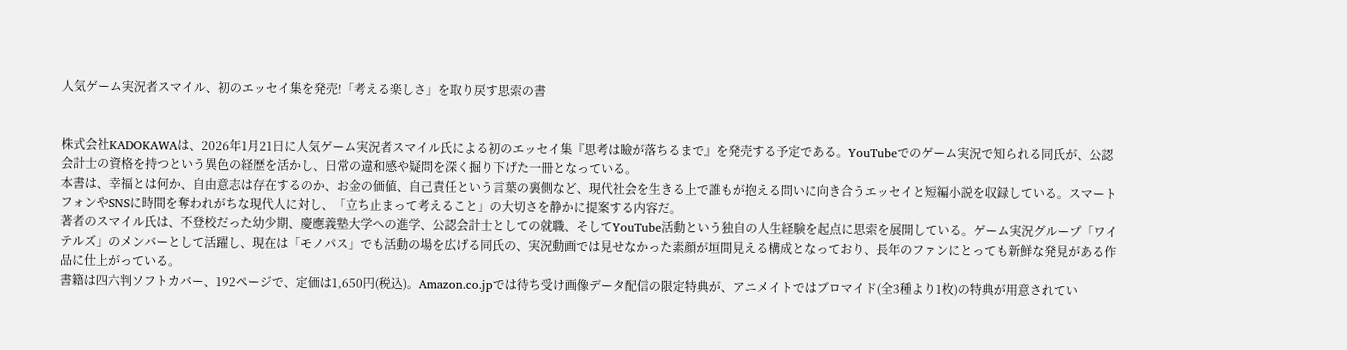人気ゲーム実況者スマイル、初のエッセイ集を発売!「考える楽しさ」を取り戻す思索の書


株式会社KADOKAWAは、2026年1月21日に人気ゲーム実況者スマイル氏による初のエッセイ集『思考は瞼が落ちるまで』を発売する予定である。YouTubeでのゲーム実況で知られる同氏が、公認会計士の資格を持つという異色の経歴を活かし、日常の違和感や疑問を深く掘り下げた一冊となっている。
本書は、幸福とは何か、自由意志は存在するのか、お金の価値、自己責任という言葉の裏側など、現代社会を生きる上で誰もが抱える問いに向き合うエッセイと短編小説を収録している。スマートフォンやSNSに時間を奪われがちな現代人に対し、「立ち止まって考えること」の大切さを静かに提案する内容だ。
著者のスマイル氏は、不登校だった幼少期、慶應義塾大学への進学、公認会計士としての就職、そしてYouTube活動という独自の人生経験を起点に思索を展開している。ゲーム実況グループ「ワイテルズ」のメンバーとして活躍し、現在は「モノパス」でも活動の場を広げる同氏の、実況動画では見せなかった素顔が垣間見える構成となっており、長年のファンにとっても新鮮な発見がある作品に仕上がっている。
書籍は四六判ソフトカバー、192ページで、定価は1,650円(税込)。Amazon.co.jpでは待ち受け画像データ配信の限定特典が、アニメイトではブロマイド(全3種より1枚)の特典が用意されてい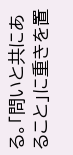る。「問いと共にあること」に重きを置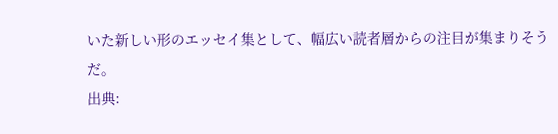いた新しい形のエッセイ集として、幅広い読者層からの注目が集まりそうだ。
出典: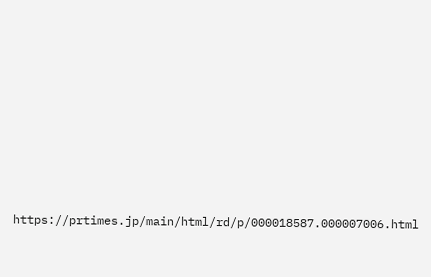https://prtimes.jp/main/html/rd/p/000018587.000007006.html